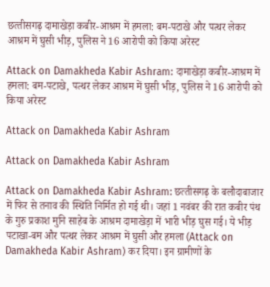छत्‍तीसगढ़ दामाखेड़ा कबीर-आश्रम में हमला: बम-पटाखे और पत्‍थर लेकर आश्रम में घुसी भीड़, पुलिस ने 16 आरोपी को किया अरेस्‍ट

Attack on Damakheda Kabir Ashram: दामाखेड़ा कबीर-आश्रम में हमला: बम-पटाखे, पत्‍थर लेकर आश्रम में घुसी भीड़, पुलिस ने 16 आरोपी को किया अरेस्‍ट

Attack on Damakheda Kabir Ashram

Attack on Damakheda Kabir Ashram

Attack on Damakheda Kabir Ashram: छत्‍तीसगढ़ के बलौदाबाजार में फिर से तनाव की स्थिति निर्मित हो गई थी। जहां 1 नवंबर की रात कबीर पंथ के गुरु प्रकाश मुनि साहेब के आश्रम दामाखेड़ा में भारी भीड़ घुस गई। ये भीड़ पटाखा-बम और पत्थर लेकर आश्रम में घुसी और हमला (Attack on Damakheda Kabir Ashram) कर दिया। इन ग्रामीणों के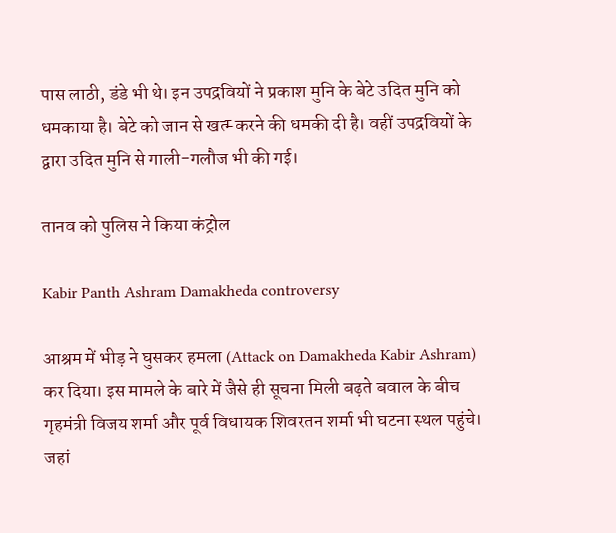पास लाठी, डंडे भी थे। इन उपद्रवियों ने प्रकाश मुनि के बेटे उदित मुनि को धमकाया है। बेटे को जान से खत्‍म्‍ करने की धमकी दी है। वहीं उपद्रवियों के द्वारा उदित मुनि से गाली-गलौज भी की गई।

तानव को पुलिस ने किया कंट्रोल

Kabir Panth Ashram Damakheda controversy

आश्रम में भीड़ ने घुसकर हमला (Attack on Damakheda Kabir Ashram) कर दिया। इस मामले के बारे में जैसे ही सूचना मिली बढ़ते बवाल के बीच गृहमंत्री विजय शर्मा और पूर्व विधायक शिवरतन शर्मा भी घटना स्‍थल पहुंचे। जहां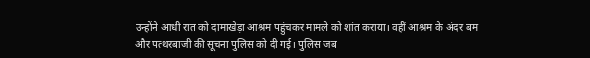उन्‍होंने आधी रात को दामाखेड़ा आश्रम पहुंचकर मामले को शांत कराया। वहीं आश्रम के अंदर बम और पत्थरबाजी की सूचना पुलिस को दी गई। पुलिस जब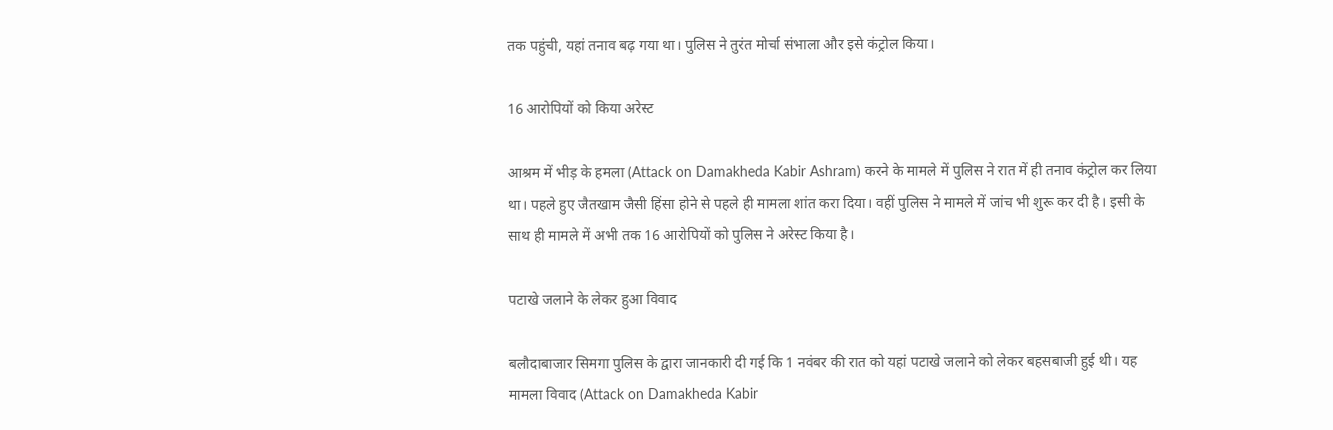तक पहुंची, यहां तनाव बढ़ गया था। पुलिस ने तुरंत मोर्चा संभाला और इसे कंट्रोल किया।

16 आरोपियों को किया अरेस्‍ट

आश्रम में भीड़ के हमला (Attack on Damakheda Kabir Ashram) करने के मामले में पुलिस ने रात में ही तनाव कंट्रोल कर लिया था। पहले हुए जैतखाम जैसी हिंसा होने से पहले ही मामला शांत करा दिया। वहीं पुलिस ने मामले में जांच भी शुरू कर दी है। इसी के साथ ही मामले में अभी तक 16 आरोपियों को पुलिस ने अरेस्‍ट किया है।

पटाखे जलाने के लेकर हुआ विवाद

बलौदाबाजार सिमगा पुलिस के द्वारा जानकारी दी गई कि 1 नवंबर की रात को यहां पटाखे जलाने को लेकर बहसबाजी हुई थी। यह मामला विवाद (Attack on Damakheda Kabir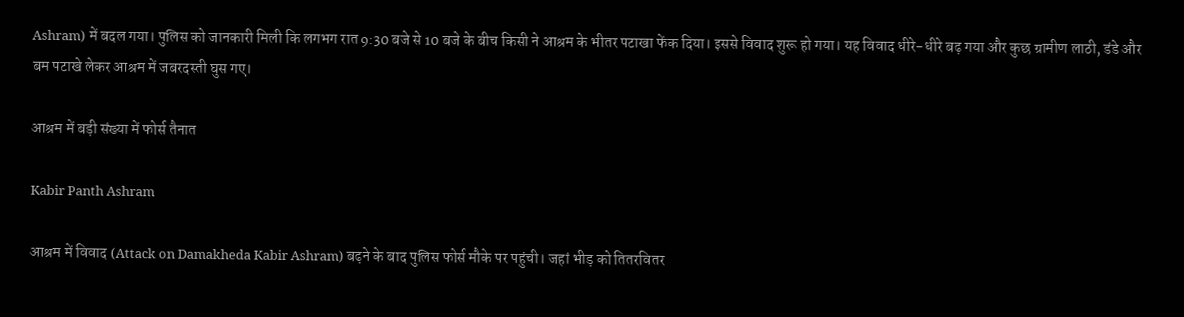Ashram) में बदल गया। पुलिस को जानकारी मिली कि लगभग रात 9:30 बजे से 10 बजे के बीच किसी ने आश्रम के भीतर पटाखा फेंक दिया। इससे विवाद शुरू हो गया। यह विवाद धीरे-धीरे बढ़ गया और कुछ ग्रामीण लाठी, डंडे और बम पटाखे लेकर आश्रम में जबरदस्‍ती घुस गए।

आश्रम में बड़ी संख्‍या में फोर्स तैनात

Kabir Panth Ashram

आश्रम में विवाद (Attack on Damakheda Kabir Ashram) बढ़ने के बाद पुलिस फोर्स मौके पर पहुंची। जहां भीड़ को तितरवितर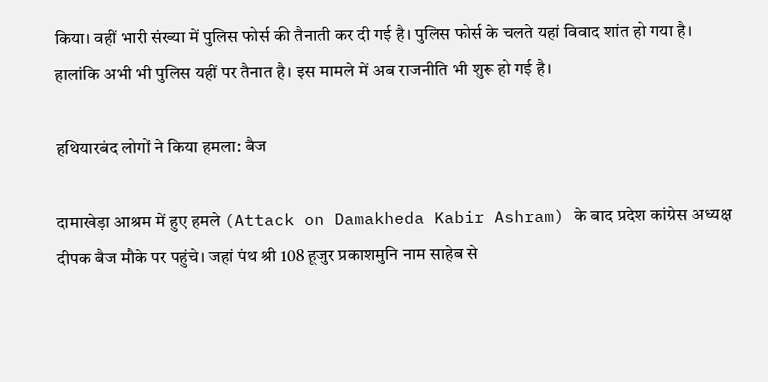किया। वहीं भारी संख्‍या में पुलिस फोर्स की तैनाती कर दी गई है। पुलिस फोर्स के चलते यहां विवाद शांत हो गया है। हालांकि अभी भी पुलिस यहीं पर तैनात है। इस मामले में अब राजनीति भी शुरू हो गई है।

हथियारबंद लोगों ने किया हमला: बैज

दामाखेड़ा आश्रम में हुए हमले (Attack on Damakheda Kabir Ashram) के बाद प्रदेश कांग्रेस अध्‍यक्ष दीपक बैज मौके पर पहुंचे। जहां पंथ श्री 108 हूजुर प्रकाशमुनि नाम साहेब से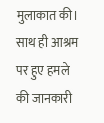मुलाकात की। साथ ही आश्रम पर हुए हमले की जानकारी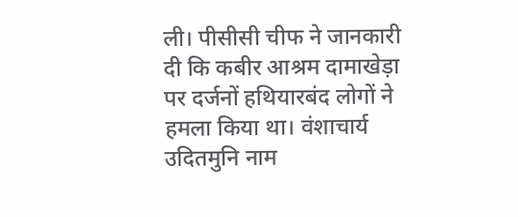ली। पीसीसी चीफ ने जानकारी दी कि कबीर आश्रम दामाखेड़ा पर दर्जनों हथियारबंद लोगों ने हमला किया था। वंशाचार्य उदितमुनि नाम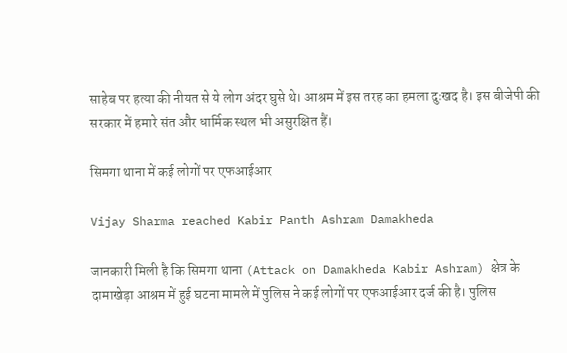साहेब पर हत्या की नीयत से ये लोग अंदर घुसे थे। आश्रम में इस तरह का हमला दुःखद है। इस बीजेपी की सरकार में हमारे संत और धार्मिक स्थल भी असुरक्षित हैं।

सिमगा थाना में कई लोगों पर एफआईआर

Vijay Sharma reached Kabir Panth Ashram Damakheda

जानकारी मिली है कि सिमगा थाना (Attack on Damakheda Kabir Ashram) क्षेत्र के दामाखेड़ा आश्रम में हुई घटना मामले में पुलिस ने कई लोगों पर एफआईआर दर्ज की है। पुलिस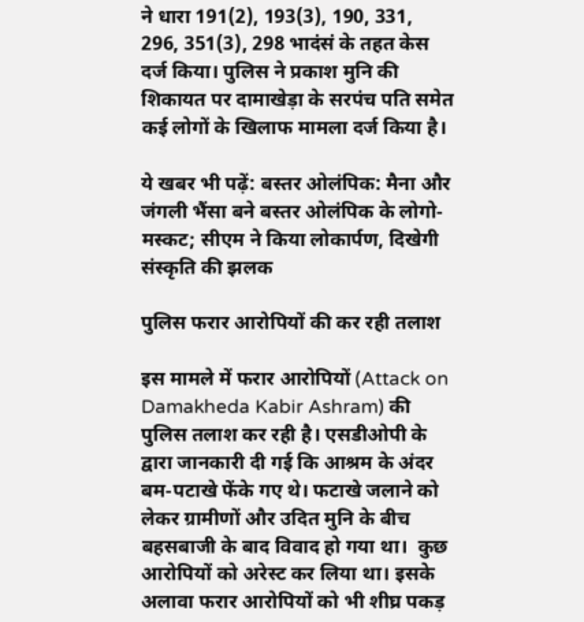ने धारा 191(2), 193(3), 190, 331, 296, 351(3), 298 भादंसं के तहत केस दर्ज किया। पुलिस ने प्रकाश मुनि की शिकायत पर दामाखेड़ा के सरपंच पति समेत कई लोगों के खिलाफ मामला दर्ज किया है।

ये खबर भी पढ़ें: बस्‍तर ओलंपिक: मैना और जंगली भैंसा बने बस्‍तर ओलंपिक के लोगो-मस्‍कट; सीएम ने किया लोकार्पण, दिखेगी संस्‍कृति की झलक

पुलिस फरार आरोपियों की कर रही तलाश

इस मामले में फरार आरोपियों (Attack on Damakheda Kabir Ashram) की पुलिस तलाश कर रही है। एसडीओपी के द्वारा जानकारी दी गई कि आश्रम के अंदर बम-पटाखे फेंके गए थे। फटाखे जलाने को लेकर ग्रामीणों और उदित मुनि के बीच बहसबाजी के बाद विवाद हो गया था।  कुछ आरोपियों को अरेस्‍ट कर लिया था। इसके अलावा फरार आरोपियों को भी शीघ्र पकड़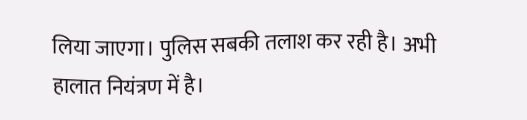लिया जाएगा। पुलिस सबकी तलाश कर रही है। अभी हालात नियंत्रण में है।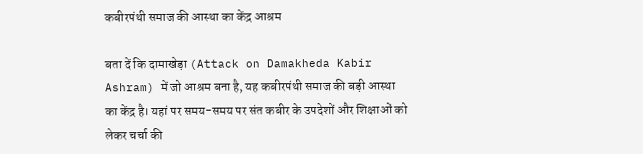कबीरपंथी समाज की आस्‍था का केंद्र आश्रम

बता दें कि दामाखेड़ा (Attack on Damakheda Kabir Ashram) में जो आश्रम बना है, यह कबीरपंथी समाज की बड़ी आस्था का केंद्र है। यहां पर समय-समय पर संत कबीर के उपदेशों और शिक्षाओं को लेकर चर्चा की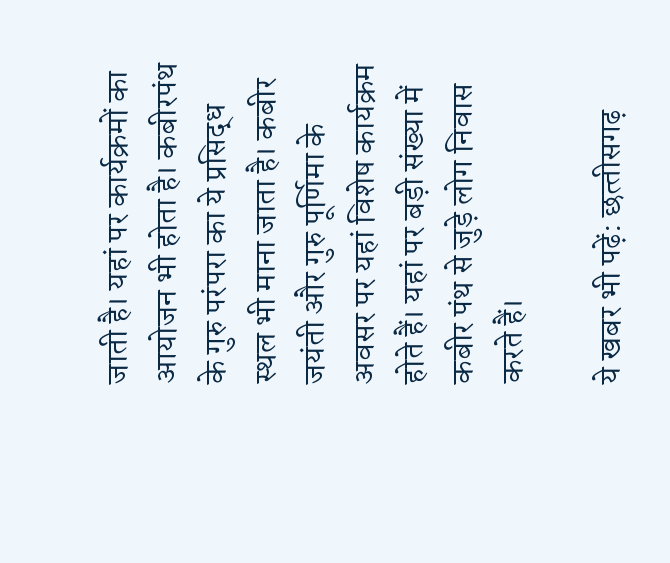जाती है। यहां पर कार्यक्रमों का आयोजन भी होता है। कबीरपंथ के गुरु परंपरा का ये प्रसिद्ध स्थल भी माना जाता है। कबीर जयंती और गुरु पूर्णिमा के अवसर पर यहां विशेष कार्यक्रम होते हैं। यहां पर बड़ी संख्या में कबीर पंथ से जुड़े लोग निवास करते हैं।

ये खबर भी पढ़ें: छत्‍तीसगढ़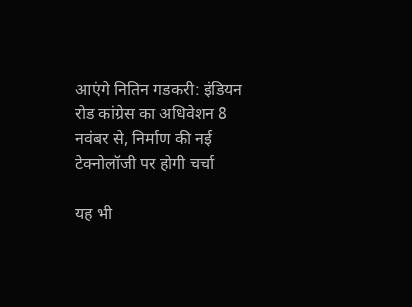आएंगे नितिन गडकरी: इंडियन रोड कांग्रेस का अधिवेशन 8 नवंबर से, निर्माण की नई टेक्‍नोलॉजी पर होगी चर्चा

यह भी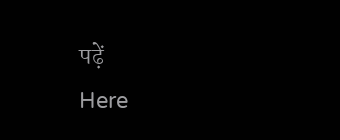पढ़ें
Here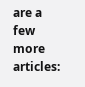are a few more articles: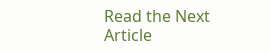Read the Next Article